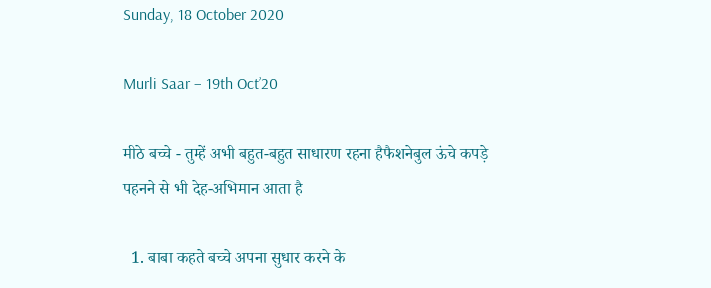Sunday, 18 October 2020

Murli Saar – 19th Oct’20

मीठे बच्चे - तुम्हें अभी बहुत-बहुत साधारण रहना हैफैशनेबुल ऊंचे कपड़े पहनने से भी देह-अभिमान आता है

  1. बाबा कहते बच्चे अपना सुधार करने के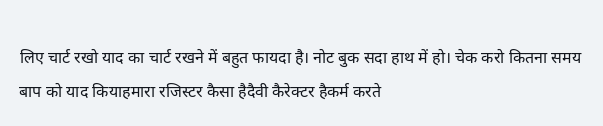लिए चार्ट रखो याद का चार्ट रखने में बहुत फायदा है। नोट बुक सदा हाथ में हो। चेक करो कितना समय बाप को याद कियाहमारा रजिस्टर कैसा हैदैवी कैरेक्टर हैकर्म करते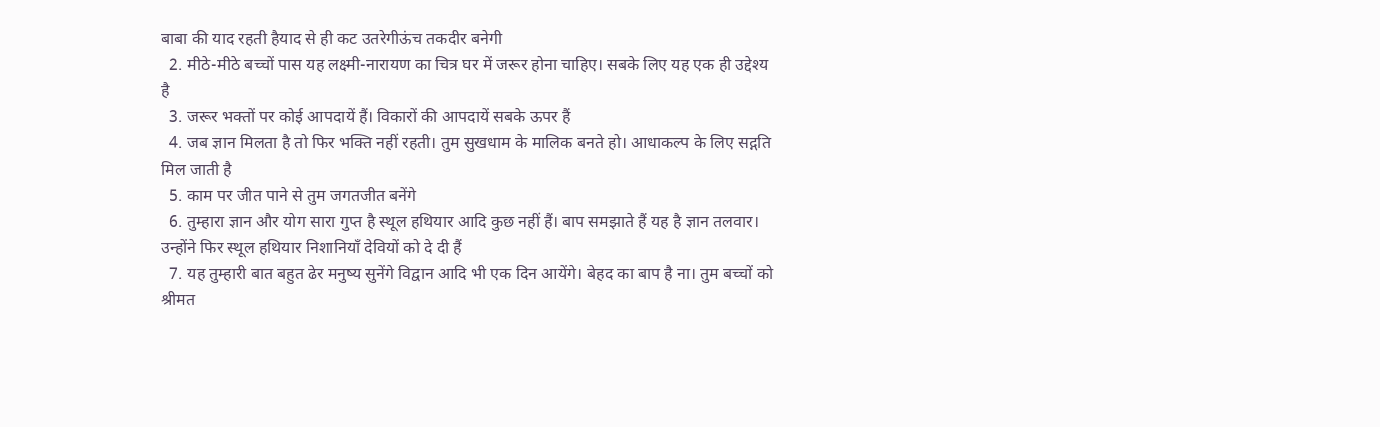बाबा की याद रहती हैयाद से ही कट उतरेगीऊंच तकदीर बनेगी
  2. मीठे-मीठे बच्चों पास यह लक्ष्मी-नारायण का चित्र घर में जरूर होना चाहिए। सबके लिए यह एक ही उद्देश्य है
  3. जरूर भक्तों पर कोई आपदायें हैं। विकारों की आपदायें सबके ऊपर हैं
  4. जब ज्ञान मिलता है तो फिर भक्ति नहीं रहती। तुम सुखधाम के मालिक बनते हो। आधाकल्प के लिए सद्गति मिल जाती है
  5. काम पर जीत पाने से तुम जगतजीत बनेंगे
  6. तुम्हारा ज्ञान और योग सारा गुप्त है स्थूल हथियार आदि कुछ नहीं हैं। बाप समझाते हैं यह है ज्ञान तलवार। उन्होंने फिर स्थूल हथियार निशानियाँ देवियों को दे दी हैं
  7. यह तुम्हारी बात बहुत ढेर मनुष्य सुनेंगे विद्वान आदि भी एक दिन आयेंगे। बेहद का बाप है ना। तुम बच्चों को श्रीमत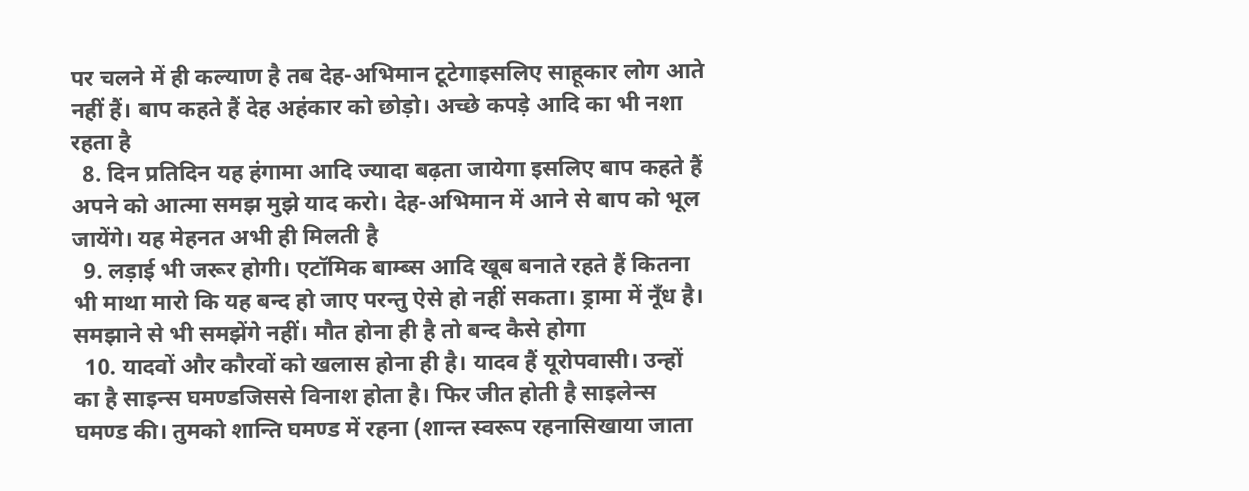पर चलने में ही कल्याण है तब देह-अभिमान टूटेगाइसलिए साहूकार लोग आते नहीं हैं। बाप कहते हैं देह अहंकार को छोड़ो। अच्छे कपड़े आदि का भी नशा रहता है
  8. दिन प्रतिदिन यह हंगामा आदि ज्यादा बढ़ता जायेगा इसलिए बाप कहते हैं अपने को आत्मा समझ मुझे याद करो। देह-अभिमान में आने से बाप को भूल जायेंगे। यह मेहनत अभी ही मिलती है
  9. लड़ाई भी जरूर होगी। एटॉमिक बाम्ब्स आदि खूब बनाते रहते हैं कितना भी माथा मारो कि यह बन्द हो जाए परन्तु ऐसे हो नहीं सकता। ड्रामा में नूँध है। समझाने से भी समझेंगे नहीं। मौत होना ही है तो बन्द कैसे होगा
  10. यादवों और कौरवों को खलास होना ही है। यादव हैं यूरोपवासी। उन्हों का है साइन्स घमण्डजिससे विनाश होता है। फिर जीत होती है साइलेन्स घमण्ड की। तुमको शान्ति घमण्ड में रहना (शान्त स्वरूप रहनासिखाया जाता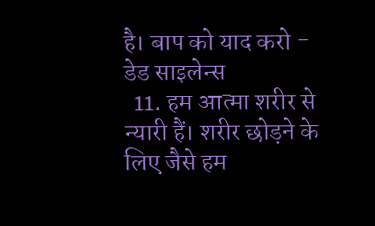है। बाप को याद करो - डेड साइलेन्स
  11. हम आत्मा शरीर से न्यारी हैं। शरीर छोड़ने के लिए जैसे हम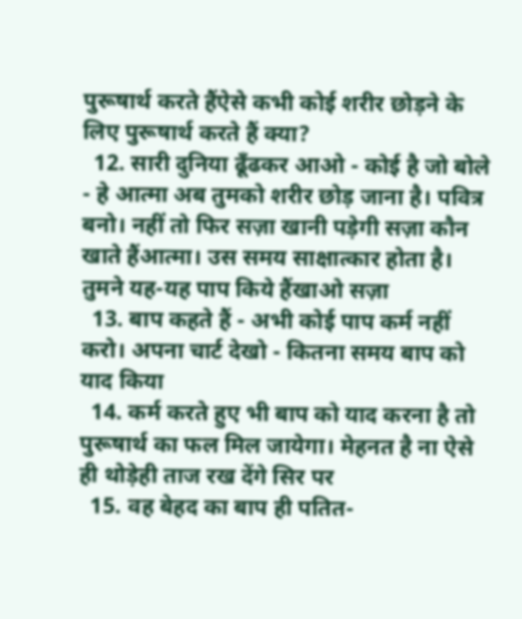पुरूषार्थ करते हैंऐसे कभी कोई शरीर छोड़ने के लिए पुरूषार्थ करते हैं क्या?
  12. सारी दुनिया ढूँढकर आओ - कोई है जो बोले - हे आत्मा अब तुमको शरीर छोड़ जाना है। पवित्र बनो। नहीं तो फिर सज़ा खानी पड़ेगी सज़ा कौन खाते हैंआत्मा। उस समय साक्षात्कार होता है। तुमने यह-यह पाप किये हैंखाओ सज़ा
  13. बाप कहते हैं - अभी कोई पाप कर्म नहीं करो। अपना चार्ट देखो - कितना समय बाप को याद किया
  14. कर्म करते हुए भी बाप को याद करना है तो पुरूषार्थ का फल मिल जायेगा। मेहनत है ना ऐसे ही थोड़ेही ताज रख देंगे सिर पर
  15. वह बेहद का बाप ही पतित-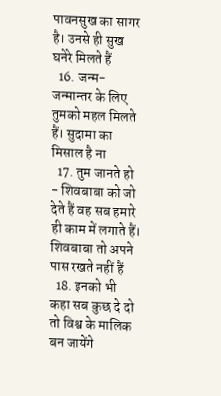पावनसुख का सागर है। उनसे ही सुख घनेरे मिलते हैं
  16. जन्म-जन्मान्तर के लिए तुमको महल मिलते हैं। सुदामा का मिसाल है ना
  17. तुम जानते हो - शिवबाबा को जो देते हैं वह सब हमारे ही काम में लगाते हैं। शिवबाबा तो अपने पास रखते नहीं हैं
  18. इनको भी कहा सब कुछ दे दो तो विश्व के मालिक बन जायेंगे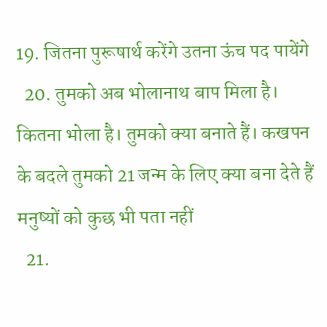19. जितना पुरूषार्थ करेंगे उतना ऊंच पद पायेंगे
  20. तुमको अब भोलानाथ बाप मिला है। कितना भोला है। तुमको क्या बनाते हैं। कखपन के बदले तुमको 21 जन्म के लिए क्या बना देते हैं मनुष्यों को कुछ भी पता नहीं
  21.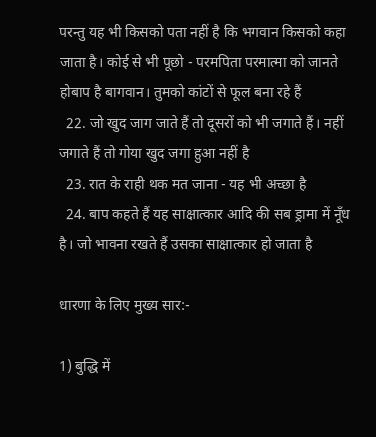परन्तु यह भी किसको पता नहीं है कि भगवान किसको कहा जाता है। कोई से भी पूछो - परमपिता परमात्मा को जानते होबाप है बागवान। तुमको कांटों से फूल बना रहे हैं
  22. जो खुद जाग जाते हैं तो दूसरों को भी जगाते हैं। नहीं जगाते हैं तो गोया खुद जगा हुआ नहीं है
  23. रात के राही थक मत जाना - यह भी अच्छा है
  24. बाप कहते हैं यह साक्षात्कार आदि की सब ड्रामा में नूँध है। जो भावना रखते हैं उसका साक्षात्कार हो जाता है

धारणा के लिए मुख्य सार:-

1) बुद्धि में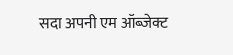सदा अपनी एम ऑब्जेक्ट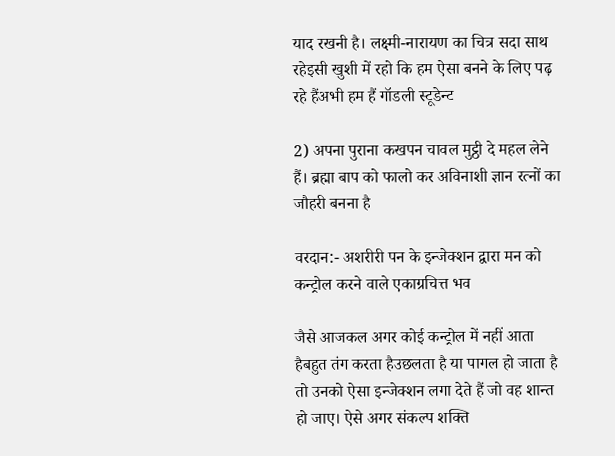याद रखनी है। लक्ष्मी-नारायण का चित्र सदा साथ रहेइसी खुशी में रहो कि हम ऐसा बनने के लिए पढ़ रहे हैंअभी हम हैं गॉडली स्टूडेन्ट

2) अपना पुराना कखपन चावल मुट्ठी दे महल लेने हैं। ब्रह्मा बाप को फालो कर अविनाशी ज्ञान रत्नों का जौहरी बनना है

वरदान:- अशरीरी पन के इन्जेक्शन द्वारा मन को कन्ट्रोल करने वाले एकाग्रचित्त भव

जैसे आजकल अगर कोई कन्ट्रोल में नहीं आता हैबहुत तंग करता हैउछलता है या पागल हो जाता है तो उनको ऐसा इन्जेक्शन लगा देते हैं जो वह शान्त हो जाए। ऐसे अगर संकल्प शक्ति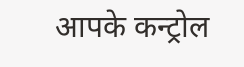आपके कन्ट्रोल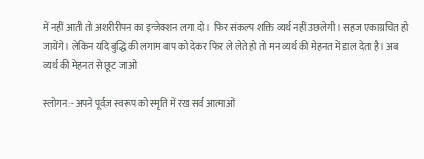में नहीं आती तो अशरीरीपन का इन्जेक्शन लगा दो। फिर संकल्प शक्ति व्यर्थ नहीं उछलेगी। सहज एकाग्रचित हो जायेंगे। लेकिन यदि बुद्धि की लगाम बाप को देकर फिर ले लेते हो तो मन व्यर्थ की मेहनत में डाल देता है। अब व्यर्थ की मेहनत से छूट जाओ

स्लोगन:- अपने पूर्वज़ स्वरूप को स्मृति में रख सर्व आत्माओं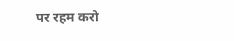पर रहम करो